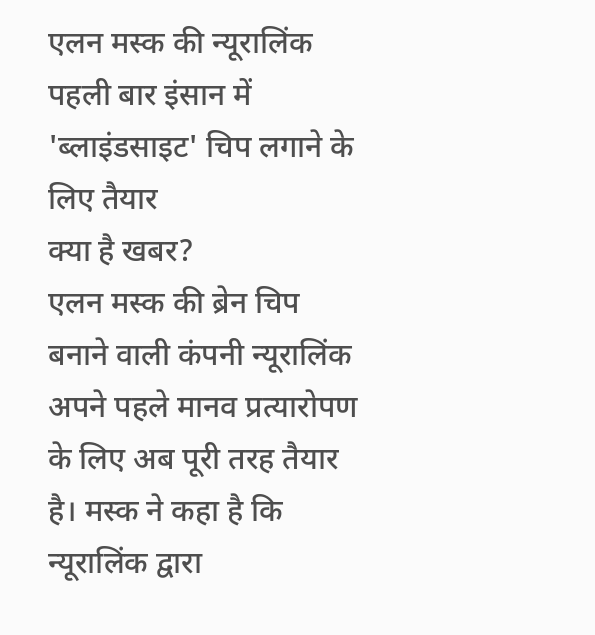एलन मस्क की न्यूरालिंक पहली बार इंसान में 'ब्लाइंडसाइट' चिप लगाने के लिए तैयार
क्या है खबर?
एलन मस्क की ब्रेन चिप बनाने वाली कंपनी न्यूरालिंक अपने पहले मानव प्रत्यारोपण के लिए अब पूरी तरह तैयार है। मस्क ने कहा है कि न्यूरालिंक द्वारा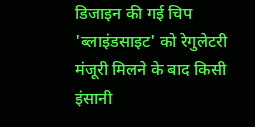डिजाइन की गई चिप 'ब्लाइंडसाइट' को रेगुलेटरी मंजूरी मिलने के बाद किसी इंसानी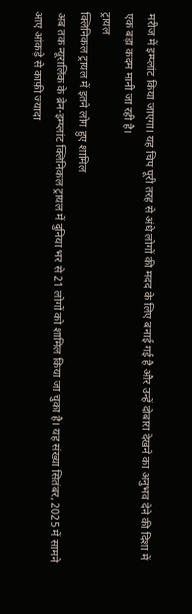मरीज में इम्प्लांट किया जाएगा। यह चिप पूरी तरह से अंधे लोगों की मदद के लिए बनाई गई है और उन्हें दोबारा देखने का अनुभव देने की दिशा में एक बड़ा कदम मानी जा रही है।
ट्रायल
क्लिनिकल ट्रायल में इतने लोग हुए शामिल
अब तक न्यूरालिंक के ब्रेन-इम्प्लांट क्लिनिकल ट्रायल में दुनिया भर से 21 लोगों को शामिल किया जा चुका है। यह संख्या सितंबर, 2025 में सामने आए आंकड़े से काफ़ी ज्यादा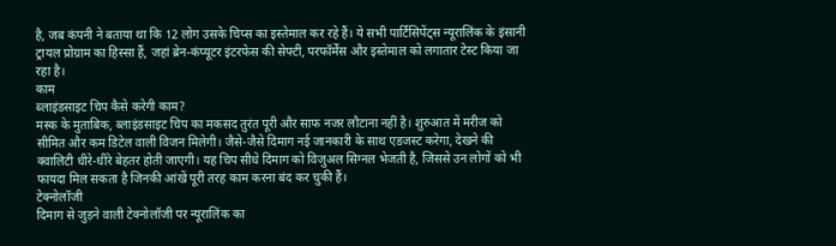है, जब कंपनी ने बताया था कि 12 लोग उसके चिप्स का इस्तेमाल कर रहे हैं। ये सभी पार्टिसिपेंट्स न्यूरालिंक के इंसानी ट्रायल प्रोग्राम का हिस्सा हैं, जहां ब्रेन-कंप्यूटर इंटरफेस की सेफ्टी, परफॉर्मेंस और इस्तेमाल को लगातार टेस्ट किया जा रहा है।
काम
ब्लाइंडसाइट चिप कैसे करेगी काम?
मस्क के मुताबिक, ब्लाइंडसाइट चिप का मकसद तुरंत पूरी और साफ नजर लौटाना नहीं है। शुरुआत में मरीज को सीमित और कम डिटेल वाली विजन मिलेगी। जैसे-जैसे दिमाग नई जानकारी के साथ एडजस्ट करेगा, देखने की क्वालिटी धीरे-धीरे बेहतर होती जाएगी। यह चिप सीधे दिमाग को विजुअल सिग्नल भेजती है, जिससे उन लोगों को भी फायदा मिल सकता है जिनकी आंखें पूरी तरह काम करना बंद कर चुकी हैं।
टेक्नोलॉजी
दिमाग से जुड़ने वाली टेक्नोलॉजी पर न्यूरालिंक का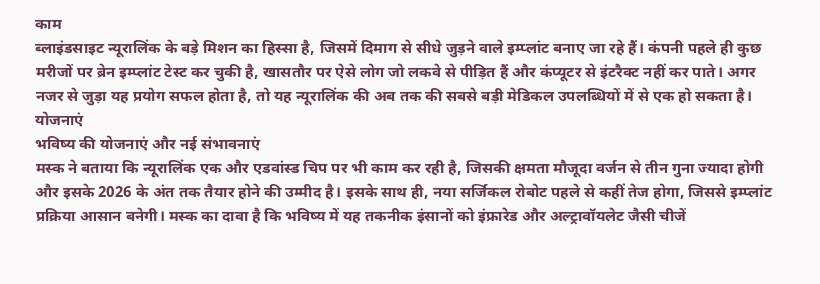काम
ब्लाइंडसाइट न्यूरालिंक के बड़े मिशन का हिस्सा है, जिसमें दिमाग से सीधे जुड़ने वाले इम्प्लांट बनाए जा रहे हैं। कंपनी पहले ही कुछ मरीजों पर ब्रेन इम्प्लांट टेस्ट कर चुकी है, खासतौर पर ऐसे लोग जो लकवे से पीड़ित हैं और कंप्यूटर से इंटरैक्ट नहीं कर पाते। अगर नजर से जुड़ा यह प्रयोग सफल होता है, तो यह न्यूरालिंक की अब तक की सबसे बड़ी मेडिकल उपलब्धियों में से एक हो सकता है।
योजनाएं
भविष्य की योजनाएं और नई संभावनाएं
मस्क ने बताया कि न्यूरालिंक एक और एडवांस्ड चिप पर भी काम कर रही है, जिसकी क्षमता मौजूदा वर्जन से तीन गुना ज्यादा होगी और इसके 2026 के अंत तक तैयार होने की उम्मीद है। इसके साथ ही, नया सर्जिकल रोबोट पहले से कहीं तेज होगा, जिससे इम्प्लांट प्रक्रिया आसान बनेगी। मस्क का दावा है कि भविष्य में यह तकनीक इंसानों को इंफ्रारेड और अल्ट्रावॉयलेट जैसी चीजें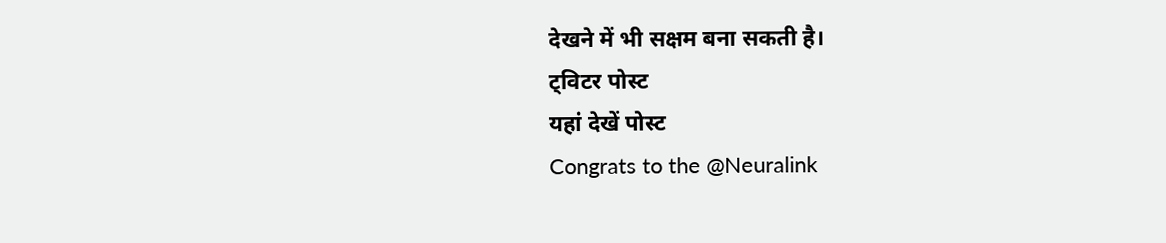देखने में भी सक्षम बना सकती है।
ट्विटर पोस्ट
यहां देखें पोस्ट
Congrats to the @Neuralink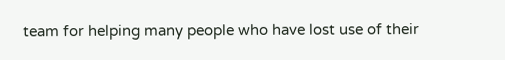team for helping many people who have lost use of their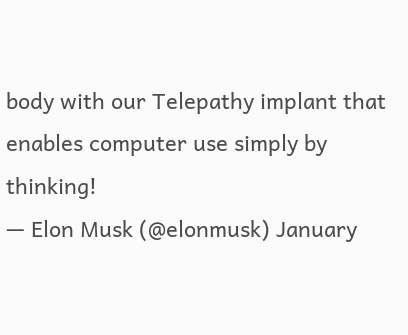body with our Telepathy implant that enables computer use simply by thinking!
— Elon Musk (@elonmusk) January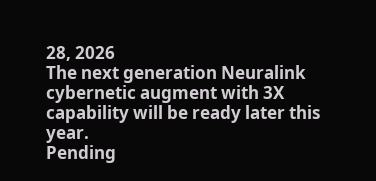28, 2026
The next generation Neuralink cybernetic augment with 3X capability will be ready later this year.
Pending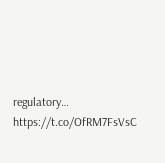regulatory… https://t.co/OfRM7FsVsC